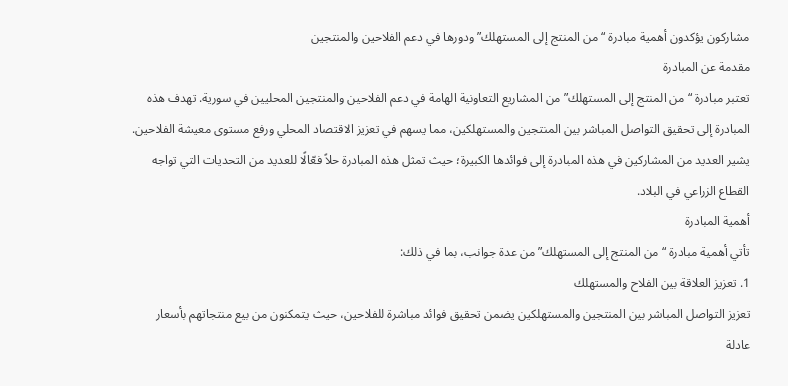مشاركون يؤكدون أهمية مبادرة “من المنتج إلى المستهلك” ودورها في دعم الفلاحين والمنتجين
مقدمة عن المبادرة
تعتبر مبادرة “من المنتج إلى المستهلك” من المشاريع التعاونية الهامة في دعم الفلاحين والمنتجين المحليين في سورية. تهدف هذه المبادرة إلى تحقيق التواصل المباشر بين المنتجين والمستهلكين، مما يسهم في تعزيز الاقتصاد المحلي ورفع مستوى معيشة الفلاحين. يشير العديد من المشاركين في هذه المبادرة إلى فوائدها الكبيرة؛ حيث تمثل هذه المبادرة حلاً فعّالًا للعديد من التحديات التي تواجه القطاع الزراعي في البلاد.
أهمية المبادرة
تأتي أهمية مبادرة “من المنتج إلى المستهلك” من عدة جوانب، بما في ذلك:
1. تعزيز العلاقة بين الفلاح والمستهلك
تعزيز التواصل المباشر بين المنتجين والمستهلكين يضمن تحقيق فوائد مباشرة للفلاحين، حيث يتمكنون من بيع منتجاتهم بأسعار عادلة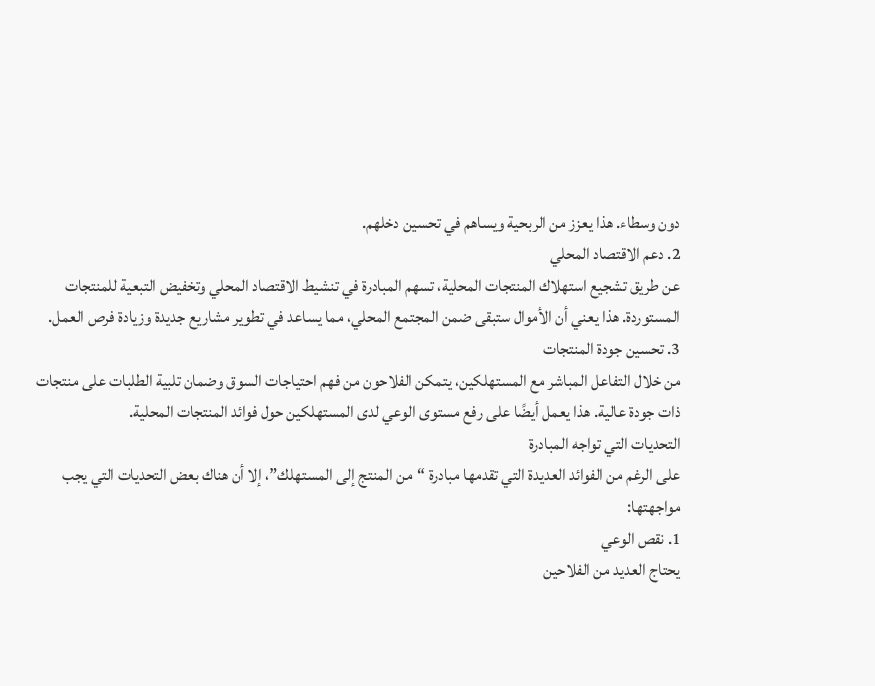دون وسطاء. هذا يعزز من الربحية ويساهم في تحسين دخلهم.
2. دعم الاقتصاد المحلي
عن طريق تشجيع استهلاك المنتجات المحلية، تسهم المبادرة في تنشيط الاقتصاد المحلي وتخفيض التبعية للمنتجات المستوردة. هذا يعني أن الأموال ستبقى ضمن المجتمع المحلي، مما يساعد في تطوير مشاريع جديدة وزيادة فرص العمل.
3. تحسين جودة المنتجات
من خلال التفاعل المباشر مع المستهلكين، يتمكن الفلاحون من فهم احتياجات السوق وضمان تلبية الطلبات على منتجات ذات جودة عالية. هذا يعمل أيضًا على رفع مستوى الوعي لدى المستهلكين حول فوائد المنتجات المحلية.
التحديات التي تواجه المبادرة
على الرغم من الفوائد العديدة التي تقدمها مبادرة “من المنتج إلى المستهلك”، إلا أن هناك بعض التحديات التي يجب مواجهتها:
1. نقص الوعي
يحتاج العديد من الفلاحين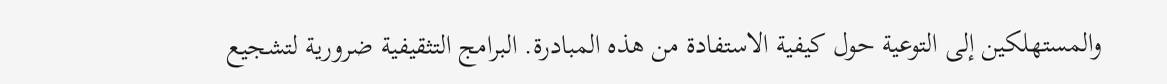والمستهلكين إلى التوعية حول كيفية الاستفادة من هذه المبادرة. البرامج التثقيفية ضرورية لتشجيع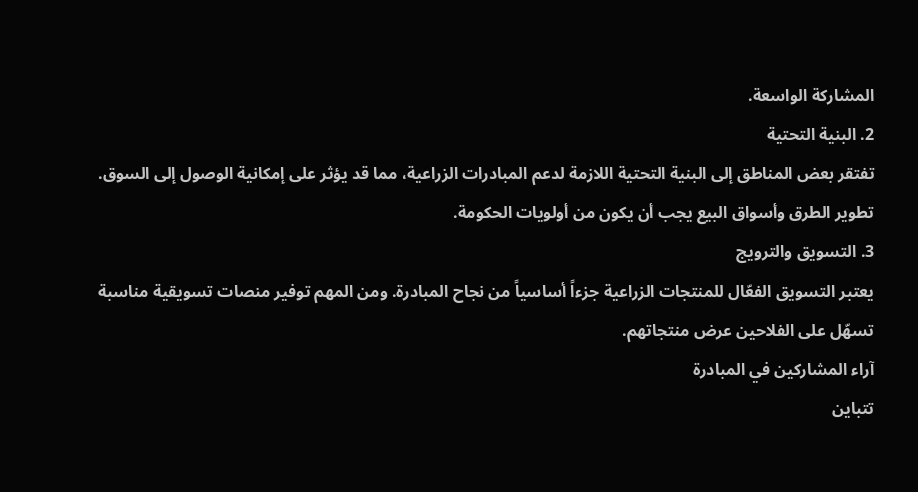المشاركة الواسعة.
2. البنية التحتية
تفتقر بعض المناطق إلى البنية التحتية اللازمة لدعم المبادرات الزراعية، مما قد يؤثر على إمكانية الوصول إلى السوق. تطوير الطرق وأسواق البيع يجب أن يكون من أولويات الحكومة.
3. التسويق والترويج
يعتبر التسويق الفعّال للمنتجات الزراعية جزءاً أساسياً من نجاح المبادرة. ومن المهم توفير منصات تسويقية مناسبة تسهّل على الفلاحين عرض منتجاتهم.
آراء المشاركين في المبادرة
تتباين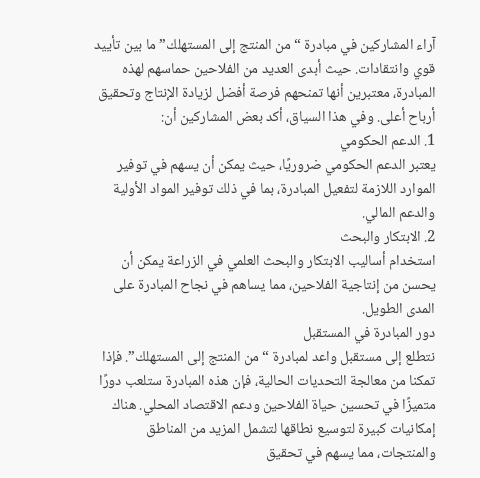آراء المشاركين في مبادرة “من المنتج إلى المستهلك” ما بين تأييد قوي وانتقادات. حيث أبدى العديد من الفلاحين حماسهم لهذه المبادرة، معتبرين أنها تمنحهم فرصة أفضل لزيادة الإنتاج وتحقيق أرباح أعلى. وفي هذا السياق، أكد بعض المشاركين أن:
1. الدعم الحكومي
يعتبر الدعم الحكومي ضروريًا، حيث يمكن أن يسهم في توفير الموارد اللازمة لتفعيل المبادرة، بما في ذلك توفير المواد الأولية والدعم المالي.
2. الابتكار والبحث
استخدام أساليب الابتكار والبحث العلمي في الزراعة يمكن أن يحسن من إنتاجية الفلاحين، مما يساهم في نجاح المبادرة على المدى الطويل.
دور المبادرة في المستقبل
نتطلع إلى مستقبل واعد لمبادرة “من المنتج إلى المستهلك”. فإذا تمكنا من معالجة التحديات الحالية، فإن هذه المبادرة ستلعب دورًا متميزًا في تحسين حياة الفلاحين ودعم الاقتصاد المحلي. هناك إمكانيات كبيرة لتوسيع نطاقها لتشمل المزيد من المناطق والمنتجات، مما يسهم في تحقيق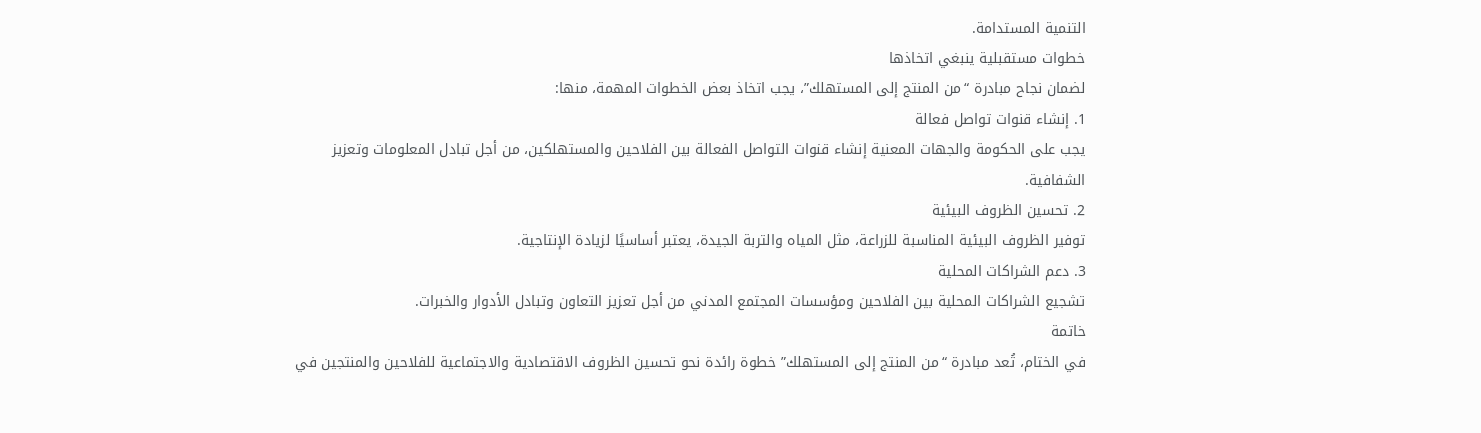التنمية المستدامة.
خطوات مستقبلية ينبغي اتخاذها
لضمان نجاح مبادرة “من المنتج إلى المستهلك”، يجب اتخاذ بعض الخطوات المهمة، منها:
1. إنشاء قنوات تواصل فعالة
يجب على الحكومة والجهات المعنية إنشاء قنوات التواصل الفعالة بين الفلاحين والمستهلكين، من أجل تبادل المعلومات وتعزيز الشفافية.
2. تحسين الظروف البيئية
توفير الظروف البيئية المناسبة للزراعة، مثل المياه والتربة الجيدة، يعتبر أساسيًا لزيادة الإنتاجية.
3. دعم الشراكات المحلية
تشجيع الشراكات المحلية بين الفلاحين ومؤسسات المجتمع المدني من أجل تعزيز التعاون وتبادل الأدوار والخبرات.
خاتمة
في الختام، تُعد مبادرة “من المنتج إلى المستهلك” خطوة رائدة نحو تحسين الظروف الاقتصادية والاجتماعية للفلاحين والمنتجين في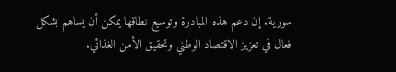سورية. إن دعم هذه المبادرة وتوسيع نطاقها يمكن أن يساهم بشكل فعال في تعزيز الاقتصاد الوطني وتحقيق الأمن الغذائي.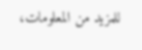للمزيد من المعلومات،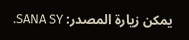يمكن زيارة المصدر: SANA SY.